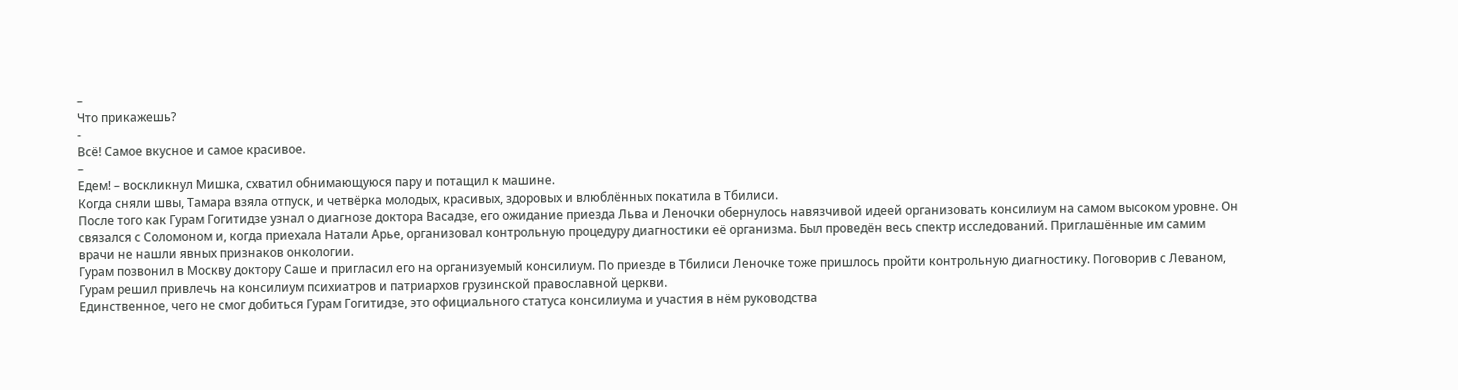–
Что прикажешь?
-
Всё! Самое вкусное и самое красивое.
–
Едем! – воскликнул Мишка, схватил обнимающуюся пару и потащил к машине.
Когда сняли швы, Тамара взяла отпуск, и четвёрка молодых, красивых, здоровых и влюблённых покатила в Тбилиси.
После того как Гурам Гогитидзе узнал о диагнозе доктора Васадзе, его ожидание приезда Льва и Леночки обернулось навязчивой идеей организовать консилиум на самом высоком уровне. Он связался с Соломоном и, когда приехала Натали Арье, организовал контрольную процедуру диагностики её организма. Был проведён весь спектр исследований. Приглашённые им самим врачи не нашли явных признаков онкологии.
Гурам позвонил в Москву доктору Саше и пригласил его на организуемый консилиум. По приезде в Тбилиси Леночке тоже пришлось пройти контрольную диагностику. Поговорив с Леваном, Гурам решил привлечь на консилиум психиатров и патриархов грузинской православной церкви.
Единственное, чего не смог добиться Гурам Гогитидзе, это официального статуса консилиума и участия в нём руководства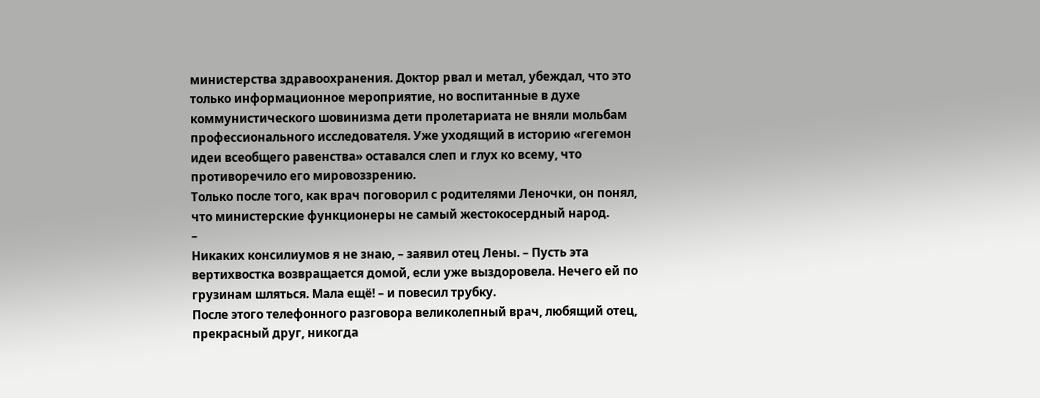министерства здравоохранения. Доктор рвал и метал, убеждал, что это только информационное мероприятие, но воспитанные в духе коммунистического шовинизма дети пролетариата не вняли мольбам профессионального исследователя. Уже уходящий в историю «гегемон идеи всеобщего равенства» оставался слеп и глух ко всему, что противоречило его мировоззрению.
Только после того, как врач поговорил с родителями Леночки, он понял, что министерские функционеры не самый жестокосердный народ.
–
Никаких консилиумов я не знаю, – заявил отец Лены. – Пусть эта вертихвостка возвращается домой, если уже выздоровела. Нечего ей по грузинам шляться. Мала ещё! – и повесил трубку.
После этого телефонного разговора великолепный врач, любящий отец, прекрасный друг, никогда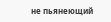не пьянеющий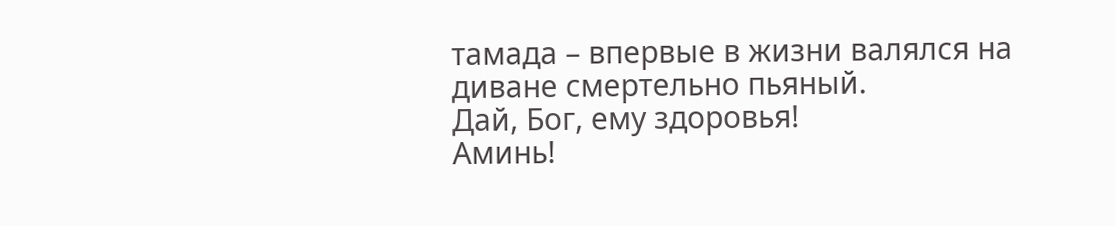тамада – впервые в жизни валялся на диване смертельно пьяный.
Дай, Бог, ему здоровья!
Аминь!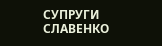СУПРУГИ СЛАВЕНКО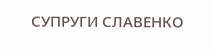СУПРУГИ СЛАВЕНКО